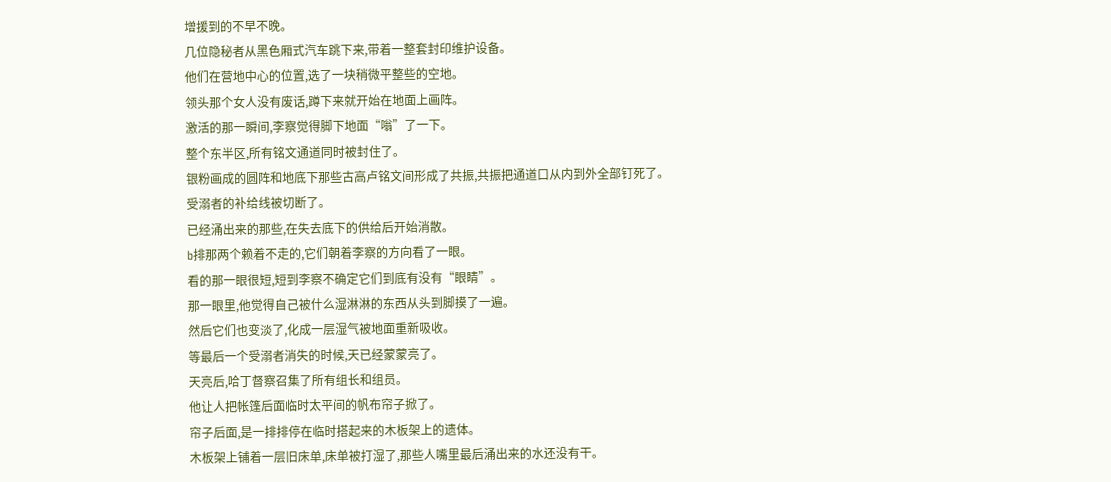增援到的不早不晚。
几位隐秘者从黑色厢式汽车跳下来,带着一整套封印维护设备。
他们在营地中心的位置,选了一块稍微平整些的空地。
领头那个女人没有废话,蹲下来就开始在地面上画阵。
激活的那一瞬间,李察觉得脚下地面“嗡”了一下。
整个东半区,所有铭文通道同时被封住了。
银粉画成的圆阵和地底下那些古高卢铭文间形成了共振,共振把通道口从内到外全部钉死了。
受溺者的补给线被切断了。
已经涌出来的那些,在失去底下的供给后开始消散。
b排那两个赖着不走的,它们朝着李察的方向看了一眼。
看的那一眼很短,短到李察不确定它们到底有没有“眼睛”。
那一眼里,他觉得自己被什么湿淋淋的东西从头到脚摸了一遍。
然后它们也变淡了,化成一层湿气被地面重新吸收。
等最后一个受溺者消失的时候,天已经蒙蒙亮了。
天亮后,哈丁督察召集了所有组长和组员。
他让人把帐篷后面临时太平间的帆布帘子掀了。
帘子后面,是一排排停在临时搭起来的木板架上的遗体。
木板架上铺着一层旧床单,床单被打湿了,那些人嘴里最后涌出来的水还没有干。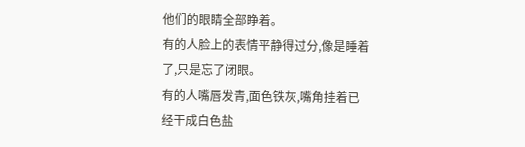他们的眼睛全部睁着。
有的人脸上的表情平静得过分,像是睡着了,只是忘了闭眼。
有的人嘴唇发青,面色铁灰,嘴角挂着已经干成白色盐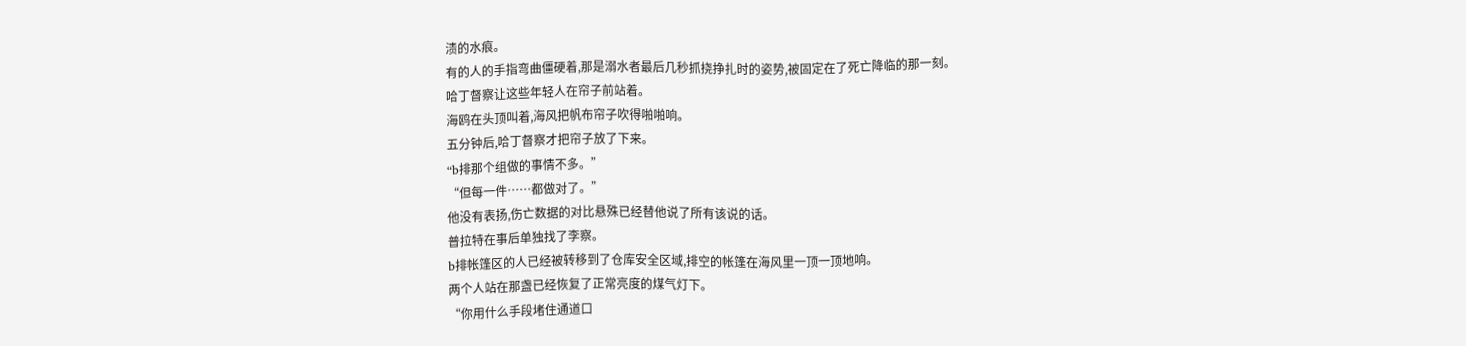渍的水痕。
有的人的手指弯曲僵硬着,那是溺水者最后几秒抓挠挣扎时的姿势,被固定在了死亡降临的那一刻。
哈丁督察让这些年轻人在帘子前站着。
海鸥在头顶叫着,海风把帆布帘子吹得啪啪响。
五分钟后,哈丁督察才把帘子放了下来。
“b排那个组做的事情不多。”
“但每一件……都做对了。”
他没有表扬,伤亡数据的对比悬殊已经替他说了所有该说的话。
普拉特在事后单独找了李察。
b排帐篷区的人已经被转移到了仓库安全区域,排空的帐篷在海风里一顶一顶地响。
两个人站在那盏已经恢复了正常亮度的煤气灯下。
“你用什么手段堵住通道口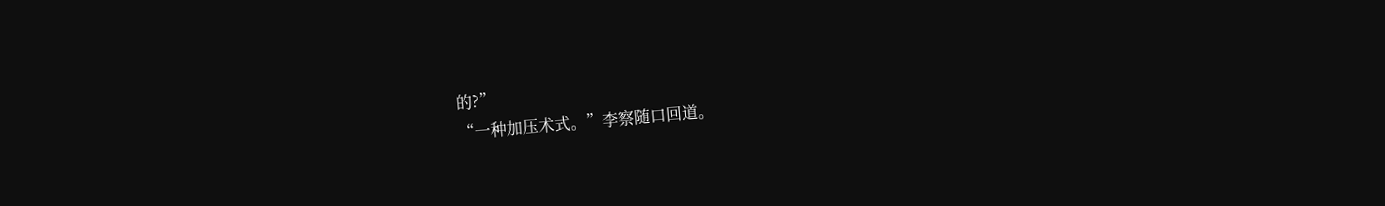的?”
“一种加压术式。”李察随口回道。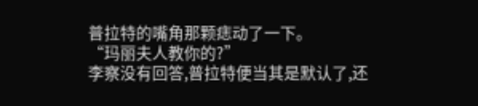普拉特的嘴角那颗痣动了一下。
“玛丽夫人教你的?”
李察没有回答,普拉特便当其是默认了,还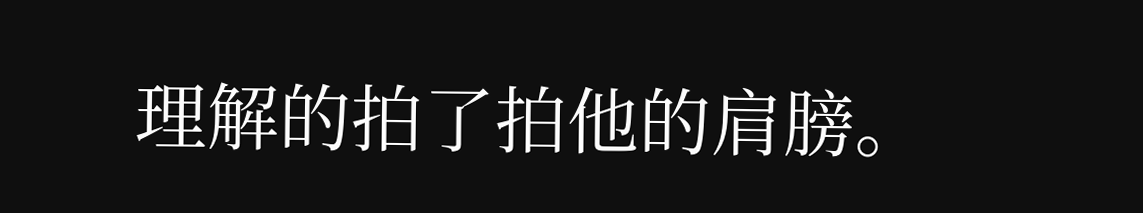理解的拍了拍他的肩膀。